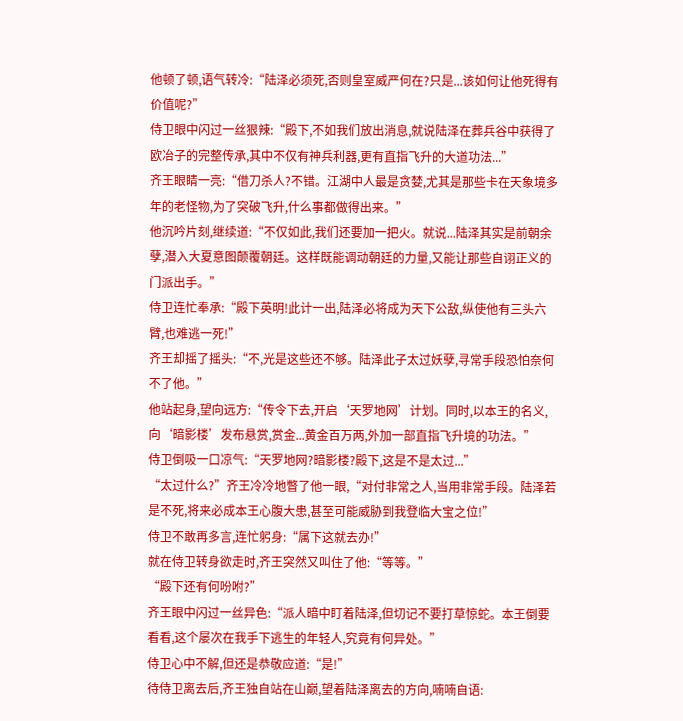他顿了顿,语气转冷:“陆泽必须死,否则皇室威严何在?只是...该如何让他死得有价值呢?”
侍卫眼中闪过一丝狠辣:“殿下,不如我们放出消息,就说陆泽在葬兵谷中获得了欧冶子的完整传承,其中不仅有神兵利器,更有直指飞升的大道功法...”
齐王眼睛一亮:“借刀杀人?不错。江湖中人最是贪婪,尤其是那些卡在天象境多年的老怪物,为了突破飞升,什么事都做得出来。”
他沉吟片刻,继续道:“不仅如此,我们还要加一把火。就说...陆泽其实是前朝余孽,潜入大夏意图颠覆朝廷。这样既能调动朝廷的力量,又能让那些自诩正义的门派出手。”
侍卫连忙奉承:“殿下英明!此计一出,陆泽必将成为天下公敌,纵使他有三头六臂,也难逃一死!”
齐王却摇了摇头:“不,光是这些还不够。陆泽此子太过妖孽,寻常手段恐怕奈何不了他。”
他站起身,望向远方:“传令下去,开启‘天罗地网’计划。同时,以本王的名义,向‘暗影楼’发布悬赏,赏金...黄金百万两,外加一部直指飞升境的功法。”
侍卫倒吸一口凉气:“天罗地网?暗影楼?殿下,这是不是太过...”
“太过什么?”齐王冷冷地瞥了他一眼,“对付非常之人,当用非常手段。陆泽若是不死,将来必成本王心腹大患,甚至可能威胁到我登临大宝之位!”
侍卫不敢再多言,连忙躬身:“属下这就去办!”
就在侍卫转身欲走时,齐王突然又叫住了他:“等等。”
“殿下还有何吩咐?”
齐王眼中闪过一丝异色:“派人暗中盯着陆泽,但切记不要打草惊蛇。本王倒要看看,这个屡次在我手下逃生的年轻人,究竟有何异处。”
侍卫心中不解,但还是恭敬应道:“是!”
待侍卫离去后,齐王独自站在山巅,望着陆泽离去的方向,喃喃自语: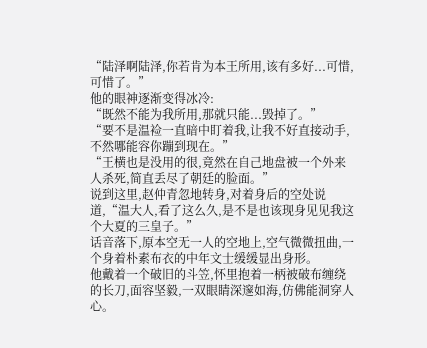“陆泽啊陆泽,你若肯为本王所用,该有多好...可惜,可惜了。”
他的眼神逐渐变得冰冷:
“既然不能为我所用,那就只能...毁掉了。”
“要不是温裣一直暗中盯着我,让我不好直接动手,不然哪能容你蹦到现在。”
“王横也是没用的很,竟然在自己地盘被一个外来人杀死,简直丢尽了朝廷的脸面。”
说到这里,赵仲青忽地转身,对着身后的空处说道,“温大人,看了这么久,是不是也该现身见见我这个大夏的三皇子。”
话音落下,原本空无一人的空地上,空气微微扭曲,一个身着朴素布衣的中年文士缓缓显出身形。
他戴着一个破旧的斗笠,怀里抱着一柄被破布缠绕的长刀,面容坚毅,一双眼睛深邃如海,仿佛能洞穿人心。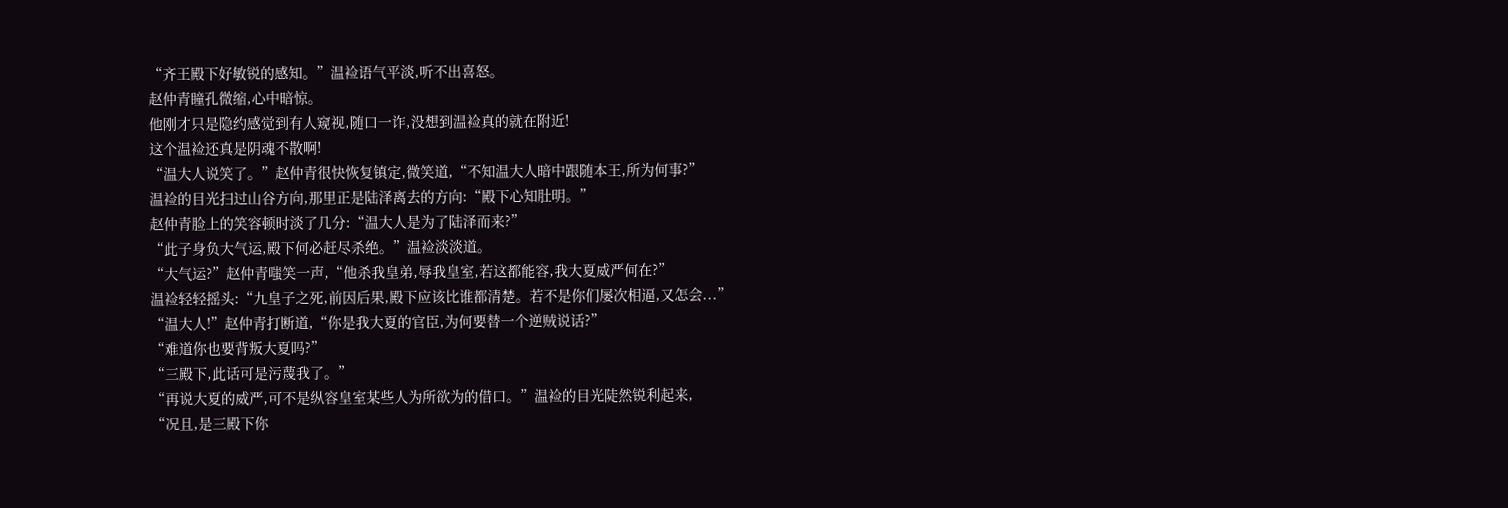“齐王殿下好敏锐的感知。”温裣语气平淡,听不出喜怒。
赵仲青瞳孔微缩,心中暗惊。
他刚才只是隐约感觉到有人窥视,随口一诈,没想到温裣真的就在附近!
这个温裣还真是阴魂不散啊!
“温大人说笑了。”赵仲青很快恢复镇定,微笑道,“不知温大人暗中跟随本王,所为何事?”
温裣的目光扫过山谷方向,那里正是陆泽离去的方向:“殿下心知肚明。”
赵仲青脸上的笑容顿时淡了几分:“温大人是为了陆泽而来?”
“此子身负大气运,殿下何必赶尽杀绝。”温裣淡淡道。
“大气运?”赵仲青嗤笑一声,“他杀我皇弟,辱我皇室,若这都能容,我大夏威严何在?”
温裣轻轻摇头:“九皇子之死,前因后果,殿下应该比谁都清楚。若不是你们屡次相逼,又怎会...”
“温大人!”赵仲青打断道,“你是我大夏的官臣,为何要替一个逆贼说话?”
“难道你也要背叛大夏吗?”
“三殿下,此话可是污蔑我了。”
“再说大夏的威严,可不是纵容皇室某些人为所欲为的借口。”温裣的目光陡然锐利起来,
“况且,是三殿下你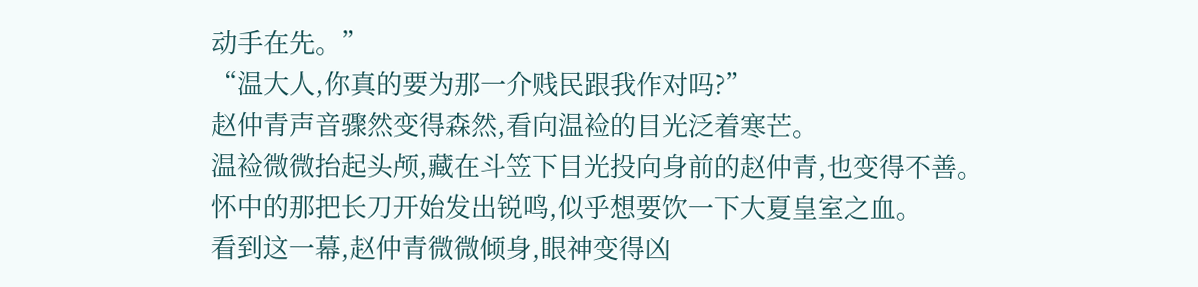动手在先。”
“温大人,你真的要为那一介贱民跟我作对吗?”
赵仲青声音骤然变得森然,看向温裣的目光泛着寒芒。
温裣微微抬起头颅,藏在斗笠下目光投向身前的赵仲青,也变得不善。
怀中的那把长刀开始发出锐鸣,似乎想要饮一下大夏皇室之血。
看到这一幕,赵仲青微微倾身,眼神变得凶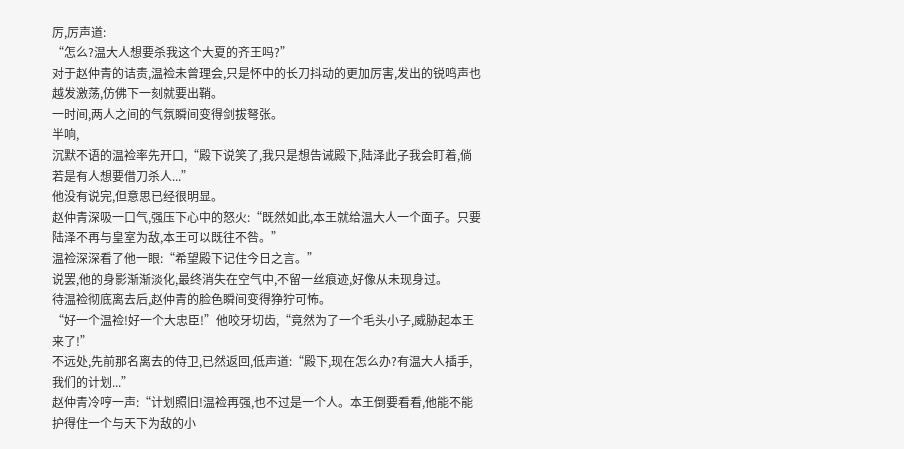厉,厉声道:
“怎么?温大人想要杀我这个大夏的齐王吗?”
对于赵仲青的诘责,温裣未曾理会,只是怀中的长刀抖动的更加厉害,发出的锐鸣声也越发激荡,仿佛下一刻就要出鞘。
一时间,两人之间的气氛瞬间变得剑拔弩张。
半响,
沉默不语的温裣率先开口,“殿下说笑了,我只是想告诫殿下,陆泽此子我会盯着,倘若是有人想要借刀杀人...”
他没有说完,但意思已经很明显。
赵仲青深吸一口气,强压下心中的怒火:“既然如此,本王就给温大人一个面子。只要陆泽不再与皇室为敌,本王可以既往不咎。”
温裣深深看了他一眼:“希望殿下记住今日之言。”
说罢,他的身影渐渐淡化,最终消失在空气中,不留一丝痕迹,好像从未现身过。
待温裣彻底离去后,赵仲青的脸色瞬间变得狰狞可怖。
“好一个温裣!好一个大忠臣!”他咬牙切齿,“竟然为了一个毛头小子,威胁起本王来了!”
不远处,先前那名离去的侍卫,已然返回,低声道:“殿下,现在怎么办?有温大人插手,我们的计划...”
赵仲青冷哼一声:“计划照旧!温裣再强,也不过是一个人。本王倒要看看,他能不能护得住一个与天下为敌的小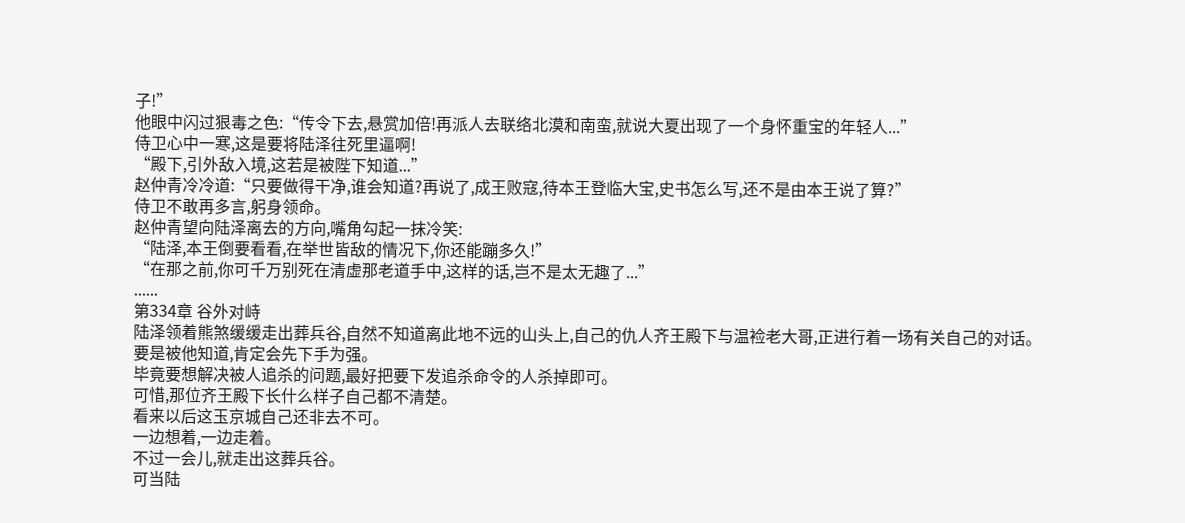子!”
他眼中闪过狠毒之色:“传令下去,悬赏加倍!再派人去联络北漠和南蛮,就说大夏出现了一个身怀重宝的年轻人...”
侍卫心中一寒,这是要将陆泽往死里逼啊!
“殿下,引外敌入境,这若是被陛下知道...”
赵仲青冷冷道:“只要做得干净,谁会知道?再说了,成王败寇,待本王登临大宝,史书怎么写,还不是由本王说了算?”
侍卫不敢再多言,躬身领命。
赵仲青望向陆泽离去的方向,嘴角勾起一抹冷笑:
“陆泽,本王倒要看看,在举世皆敌的情况下,你还能蹦多久!”
“在那之前,你可千万别死在清虚那老道手中,这样的话,岂不是太无趣了...”
......
第334章 谷外对峙
陆泽领着熊煞缓缓走出葬兵谷,自然不知道离此地不远的山头上,自己的仇人齐王殿下与温裣老大哥,正进行着一场有关自己的对话。
要是被他知道,肯定会先下手为强。
毕竟要想解决被人追杀的问题,最好把要下发追杀命令的人杀掉即可。
可惜,那位齐王殿下长什么样子自己都不清楚。
看来以后这玉京城自己还非去不可。
一边想着,一边走着。
不过一会儿,就走出这葬兵谷。
可当陆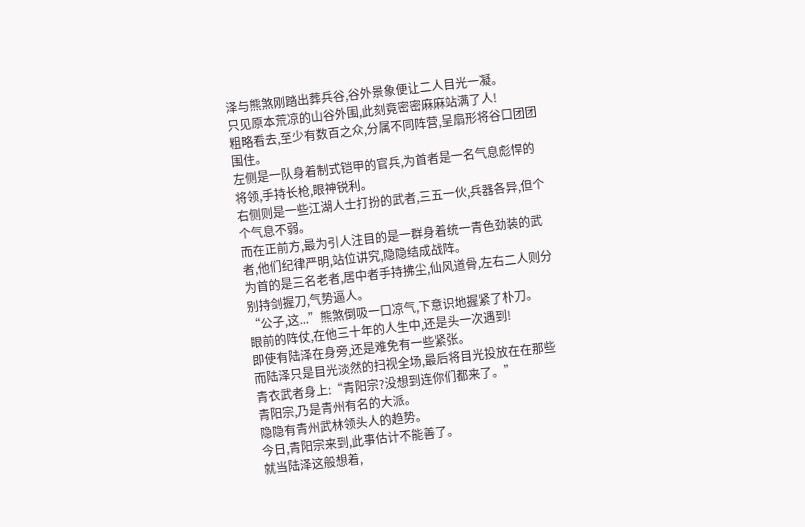泽与熊煞刚踏出葬兵谷,谷外景象便让二人目光一凝。
只见原本荒凉的山谷外围,此刻竟密密麻麻站满了人!
粗略看去,至少有数百之众,分属不同阵营,呈扇形将谷口团团围住。
左侧是一队身着制式铠甲的官兵,为首者是一名气息彪悍的将领,手持长枪,眼神锐利。
右侧则是一些江湖人士打扮的武者,三五一伙,兵器各异,但个个气息不弱。
而在正前方,最为引人注目的是一群身着统一青色劲装的武者,他们纪律严明,站位讲究,隐隐结成战阵。
为首的是三名老者,居中者手持拂尘,仙风道骨,左右二人则分别持剑握刀,气势逼人。
“公子,这...”熊煞倒吸一口凉气,下意识地握紧了朴刀。
眼前的阵仗,在他三十年的人生中,还是头一次遇到!
即使有陆泽在身旁,还是难免有一些紧张。
而陆泽只是目光淡然的扫视全场,最后将目光投放在在那些青衣武者身上:“青阳宗?没想到连你们都来了。”
青阳宗,乃是青州有名的大派。
隐隐有青州武林领头人的趋势。
今日,青阳宗来到,此事估计不能善了。
就当陆泽这般想着,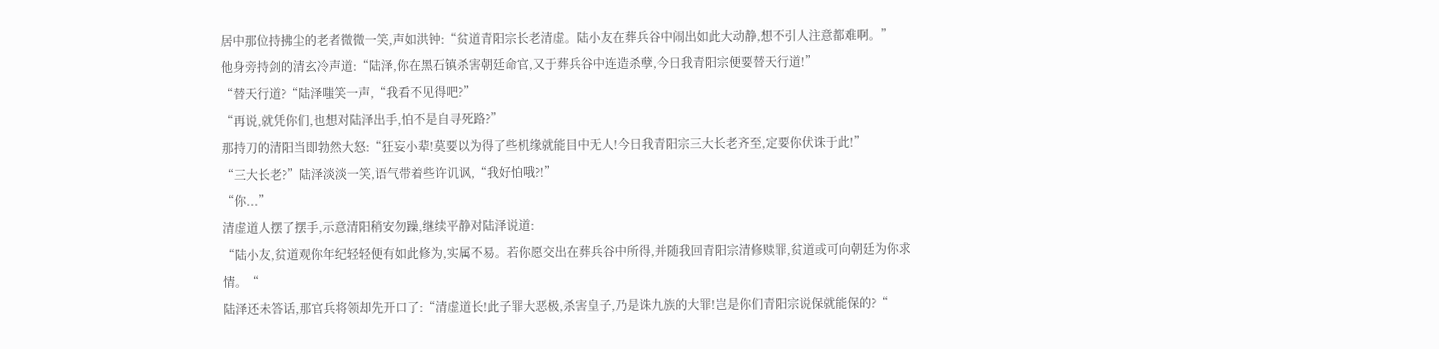居中那位持拂尘的老者微微一笑,声如洪钟:“贫道青阳宗长老清虚。陆小友在葬兵谷中闹出如此大动静,想不引人注意都难啊。”
他身旁持剑的清玄冷声道:“陆泽,你在黑石镇杀害朝廷命官,又于葬兵谷中连造杀孽,今日我青阳宗便要替天行道!”
“替天行道?“陆泽嗤笑一声,“我看不见得吧?”
“再说,就凭你们,也想对陆泽出手,怕不是自寻死路?”
那持刀的清阳当即勃然大怒:“狂妄小辈!莫要以为得了些机缘就能目中无人!今日我青阳宗三大长老齐至,定要你伏诛于此!”
“三大长老?”陆泽淡淡一笑,语气带着些许讥讽,“我好怕哦?!”
“你...”
清虚道人摆了摆手,示意清阳稍安勿躁,继续平静对陆泽说道:
“陆小友,贫道观你年纪轻轻便有如此修为,实属不易。若你愿交出在葬兵谷中所得,并随我回青阳宗清修赎罪,贫道或可向朝廷为你求情。“
陆泽还未答话,那官兵将领却先开口了:“清虚道长!此子罪大恶极,杀害皇子,乃是诛九族的大罪!岂是你们青阳宗说保就能保的?“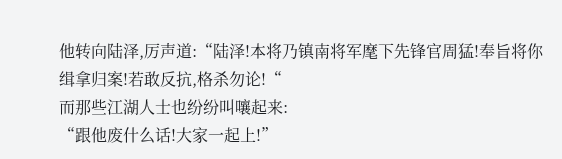他转向陆泽,厉声道:“陆泽!本将乃镇南将军麾下先锋官周猛!奉旨将你缉拿归案!若敢反抗,格杀勿论!“
而那些江湖人士也纷纷叫嚷起来:
“跟他废什么话!大家一起上!”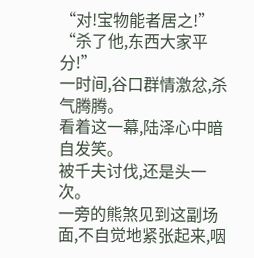“对!宝物能者居之!”
“杀了他,东西大家平分!”
一时间,谷口群情激忿,杀气腾腾。
看着这一幕,陆泽心中暗自发笑。
被千夫讨伐,还是头一次。
一旁的熊煞见到这副场面,不自觉地紧张起来,咽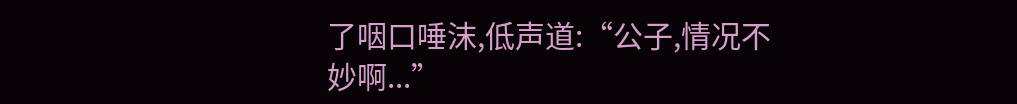了咽口唾沫,低声道:“公子,情况不妙啊...”